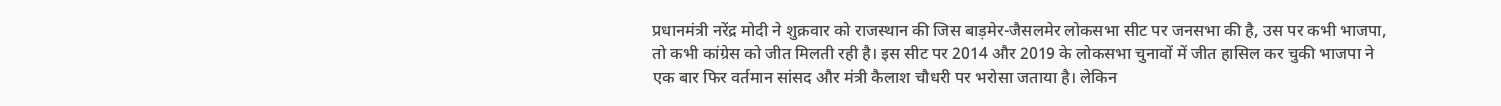प्रधानमंत्री नरेंद्र मोदी ने शुक्रवार को राजस्थान की जिस बाड़मेर-जैसलमेर लोकसभा सीट पर जनसभा की है, उस पर कभी भाजपा, तो कभी कांग्रेस को जीत मिलती रही है। इस सीट पर 2014 और 2019 के लोकसभा चुनावों में जीत हासिल कर चुकी भाजपा ने एक बार फिर वर्तमान सांसद और मंत्री कैलाश चौधरी पर भरोसा जताया है। लेकिन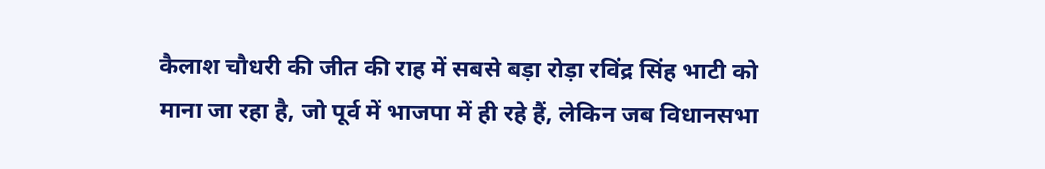कैलाश चौधरी की जीत की राह में सबसे बड़ा रोड़ा रविंद्र सिंह भाटी को माना जा रहा है, जो पूर्व में भाजपा में ही रहे हैं, लेकिन जब विधानसभा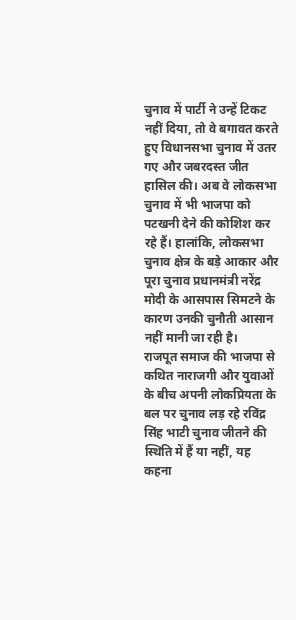चुनाव में पार्टी ने उन्हें टिकट नहीं दिया, तो वे बगावत करते हुए विधानसभा चुनाव में उतर गए और जबरदस्त जीत हासिल की। अब वे लोकसभा चुनाव में भी भाजपा को पटखनी देने की कोशिश कर रहे हैं। हालांकि, लोकसभा चुनाव क्षेत्र के बड़े आकार और पूरा चुनाव प्रधानमंत्री नरेंद्र मोदी के आसपास सिमटने के कारण उनकी चुनौती आसान नहीं मानी जा रही है।
राजपूत समाज की भाजपा से कथित नाराजगी और युवाओं के बीच अपनी लोकप्रियता के बल पर चुनाव लड़ रहे रविंद्र सिंह भाटी चुनाव जीतने की स्थिति में हैं या नहीं, यह कहना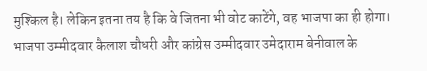मुश्किल है। लेकिन इतना तय है कि वे जितना भी वोट काटेंगे, वह भाजपा का ही होगा। भाजपा उम्मीदवार कैलाश चौधरी और कांग्रेस उम्मीदवार उमेदाराम बेनीवाल के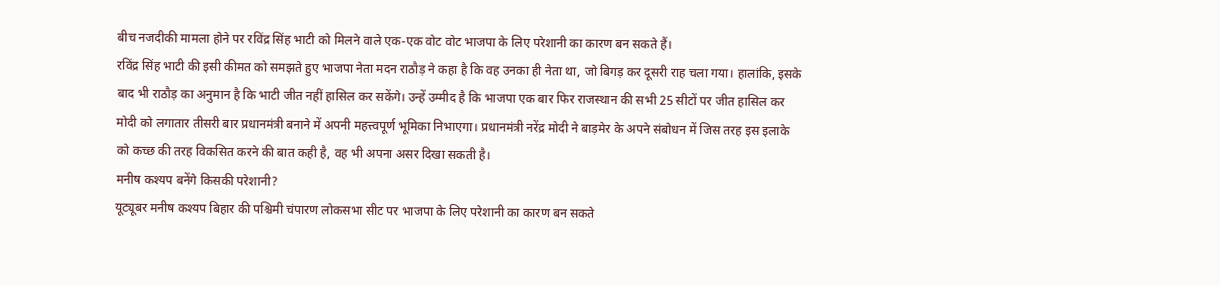बीच नजदीकी मामला होने पर रविंद्र सिंह भाटी को मिलने वाले एक-एक वोट वोट भाजपा के लिए परेशानी का कारण बन सकते हैं।
रविंद्र सिंह भाटी की इसी कीमत को समझते हुए भाजपा नेता मदन राठौड़ ने कहा है कि वह उनका ही नेता था, जो बिगड़ कर दूसरी राह चला गया। हालांकि, इसके बाद भी राठौड़ का अनुमान है कि भाटी जीत नहीं हासिल कर सकेंगे। उन्हें उम्मीद है कि भाजपा एक बार फिर राजस्थान की सभी 25 सीटों पर जीत हासिल कर मोदी को लगातार तीसरी बार प्रधानमंत्री बनाने में अपनी महत्त्वपूर्ण भूमिका निभाएगा। प्रधानमंत्री नरेंद्र मोदी ने बाड़मेर के अपने संबोधन में जिस तरह इस इलाके को कच्छ की तरह विकसित करने की बात कही है, वह भी अपना असर दिखा सकती है।
मनीष कश्यप बनेंगे किसकी परेशानी?
यूट्यूबर मनीष कश्यप बिहार की पश्चिमी चंपारण लोकसभा सीट पर भाजपा के लिए परेशानी का कारण बन सकते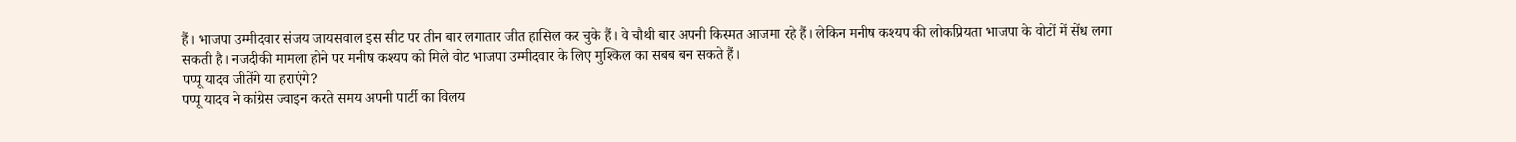हैं। भाजपा उम्मीदवार संजय जायसवाल इस सीट पर तीन बार लगातार जीत हासिल कर चुके हैं। वे चौथी बार अपनी किस्मत आजमा रहे हैं। लेकिन मनीष कश्यप की लोकप्रियता भाजपा के वोटों में सेंध लगा सकती है। नजदीकी मामला होने पर मनीष कश्यप को मिले वोट भाजपा उम्मीदवार के लिए मुश्किल का सबब बन सकते हैं।
पप्पू यादव जीतेंगे या हराएंगे?
पप्पू यादव ने कांग्रेस ज्वाइन करते समय अपनी पार्टी का विलय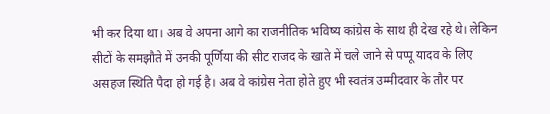भी कर दिया था। अब वे अपना आगे का राजनीतिक भविष्य कांग्रेस के साथ ही देख रहे थे। लेकिन सीटों के समझौते में उनकी पूर्णिया की सीट राजद के खाते में चले जाने से पप्पू यादव के लिए असहज स्थिति पैदा हो गई है। अब वे कांग्रेस नेता होते हुए भी स्वतंत्र उम्मीदवार के तौर पर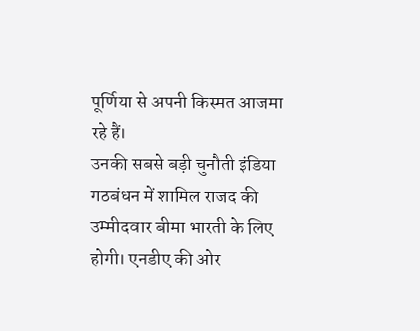पूर्णिया से अपनी किस्मत आजमा रहे हैं।
उनकी सबसे बड़ी चुनौती इंडिया गठबंधन में शामिल राजद की उम्मीदवार बीमा भारती के लिए होगी। एनडीए की ओर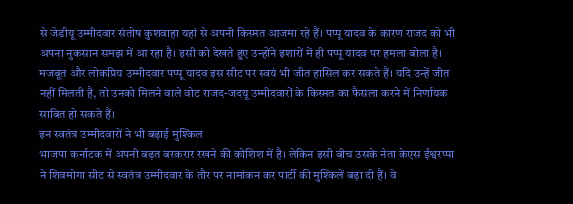से जेडीयू उम्मीदवार संतोष कुशवाहा यहां से अपनी किस्मत आजमा रहे हैं। पप्पू यादव के कारण राजद को भी अपना नुकसान समझ में आ रहा है। इसी को देखते हुए उन्होंने इशारों में ही पप्पू यादव पर हमला बोला है। मजबूत और लोकप्रिय उम्मीदवार पप्पू यादव इस सीट पर स्वयं भी जीत हासिल कर सकते हैं। यदि उन्हें जीत नहीं मिलती है, तो उनको मिलने वाले वोट राजद-जदयू उम्मीदवारों के किस्मत का फैसला करने में निर्णायक साबित हो सकते हैं।
इन स्वतंत्र उम्मीदवारों ने भी बढ़ाई मुश्किल
भाजपा कर्नाटक में अपनी बढ़त बरकरार रखने की कोशिश में है। लेकिन इसी बीच उसके नेता केएस ईश्वरप्पा ने शिवमोगा सीट से स्वतंत्र उम्मीदवार के तौर पर नामांकन कर पार्टी की मुश्किलें बढ़ा दी हैं। वे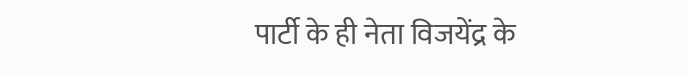पार्टी के ही नेता विजयेंद्र के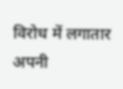विरोध में लगातार अपनी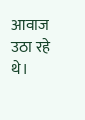आवाज उठा रहे थे।